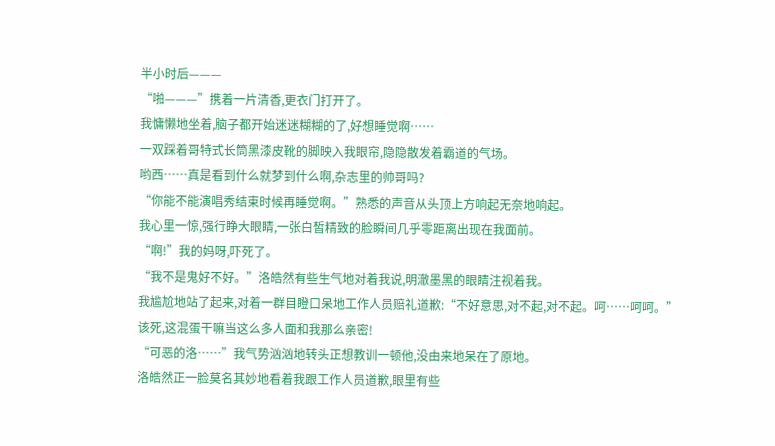半小时后———
“啪———”携着一片清香,更衣门打开了。
我慵懒地坐着,脑子都开始迷迷糊糊的了,好想睡觉啊……
一双踩着哥特式长筒黑漆皮靴的脚映入我眼帘,隐隐散发着霸道的气场。
哟西……真是看到什么就梦到什么啊,杂志里的帅哥吗?
“你能不能演唱秀结束时候再睡觉啊。”熟悉的声音从头顶上方响起无奈地响起。
我心里一惊,强行睁大眼睛,一张白皙精致的脸瞬间几乎零距离出现在我面前。
“啊!”我的妈呀,吓死了。
“我不是鬼好不好。”洛皓然有些生气地对着我说,明澈墨黑的眼睛注视着我。
我尴尬地站了起来,对着一群目瞪口呆地工作人员赔礼道歉:“不好意思,对不起,对不起。呵……呵呵。”
该死,这混蛋干嘛当这么多人面和我那么亲密!
“可恶的洛……”我气势汹汹地转头正想教训一顿他,没由来地呆在了原地。
洛皓然正一脸莫名其妙地看着我跟工作人员道歉,眼里有些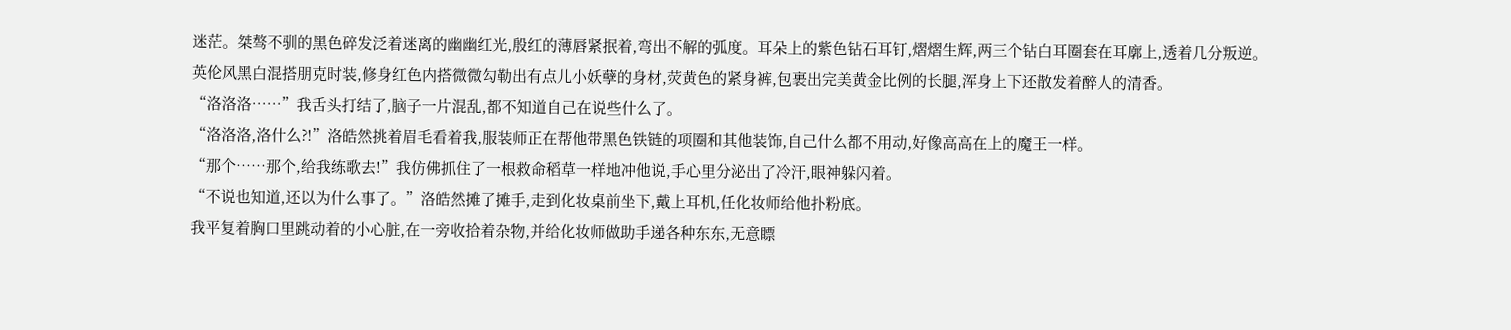迷茫。桀骜不驯的黑色碎发泛着迷离的幽幽红光,殷红的薄唇紧抿着,弯出不解的弧度。耳朵上的紫色钻石耳钉,熠熠生辉,两三个钻白耳圈套在耳廓上,透着几分叛逆。
英伦风黑白混搭朋克时装,修身红色内搭微微勾勒出有点儿小妖孽的身材,荧黄色的紧身裤,包裹出完美黄金比例的长腿,浑身上下还散发着醉人的清香。
“洛洛洛……”我舌头打结了,脑子一片混乱,都不知道自己在说些什么了。
“洛洛洛,洛什么?!”洛皓然挑着眉毛看着我,服装师正在帮他带黑色铁链的项圈和其他装饰,自己什么都不用动,好像高高在上的魔王一样。
“那个……那个,给我练歌去!”我仿佛抓住了一根救命稻草一样地冲他说,手心里分泌出了冷汗,眼神躲闪着。
“不说也知道,还以为什么事了。”洛皓然摊了摊手,走到化妆桌前坐下,戴上耳机,任化妆师给他扑粉底。
我平复着胸口里跳动着的小心脏,在一旁收拾着杂物,并给化妆师做助手递各种东东,无意瞟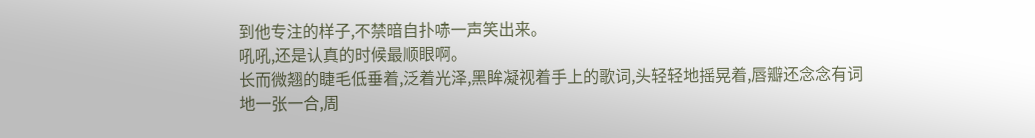到他专注的样子,不禁暗自扑哧一声笑出来。
吼吼,还是认真的时候最顺眼啊。
长而微翘的睫毛低垂着,泛着光泽,黑眸凝视着手上的歌词,头轻轻地摇晃着,唇瓣还念念有词地一张一合,周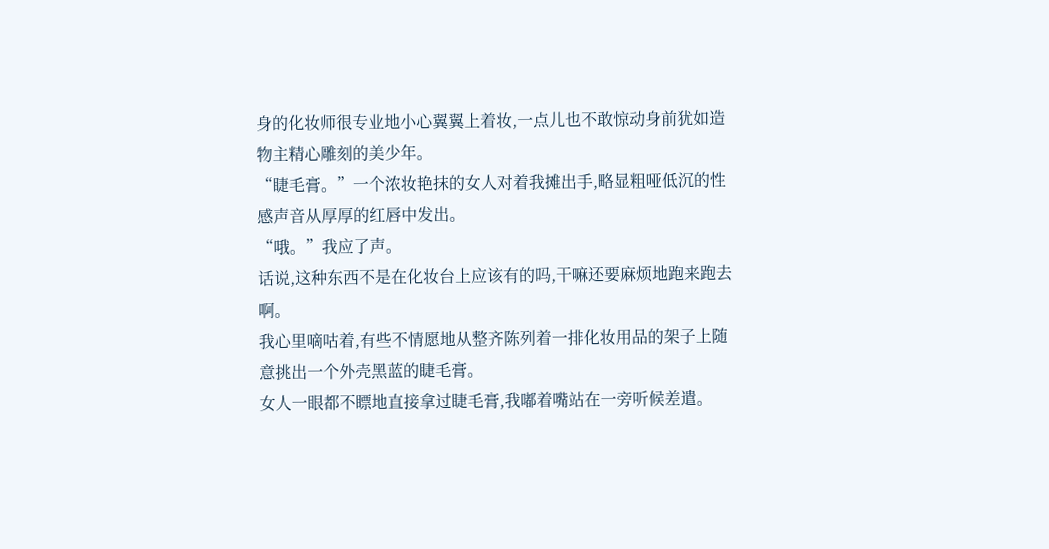身的化妆师很专业地小心翼翼上着妆,一点儿也不敢惊动身前犹如造物主精心雕刻的美少年。
“睫毛膏。”一个浓妆艳抹的女人对着我摊出手,略显粗哑低沉的性感声音从厚厚的红唇中发出。
“哦。”我应了声。
话说,这种东西不是在化妆台上应该有的吗,干嘛还要麻烦地跑来跑去啊。
我心里嘀咕着,有些不情愿地从整齐陈列着一排化妆用品的架子上随意挑出一个外壳黑蓝的睫毛膏。
女人一眼都不瞟地直接拿过睫毛膏,我嘟着嘴站在一旁听候差遣。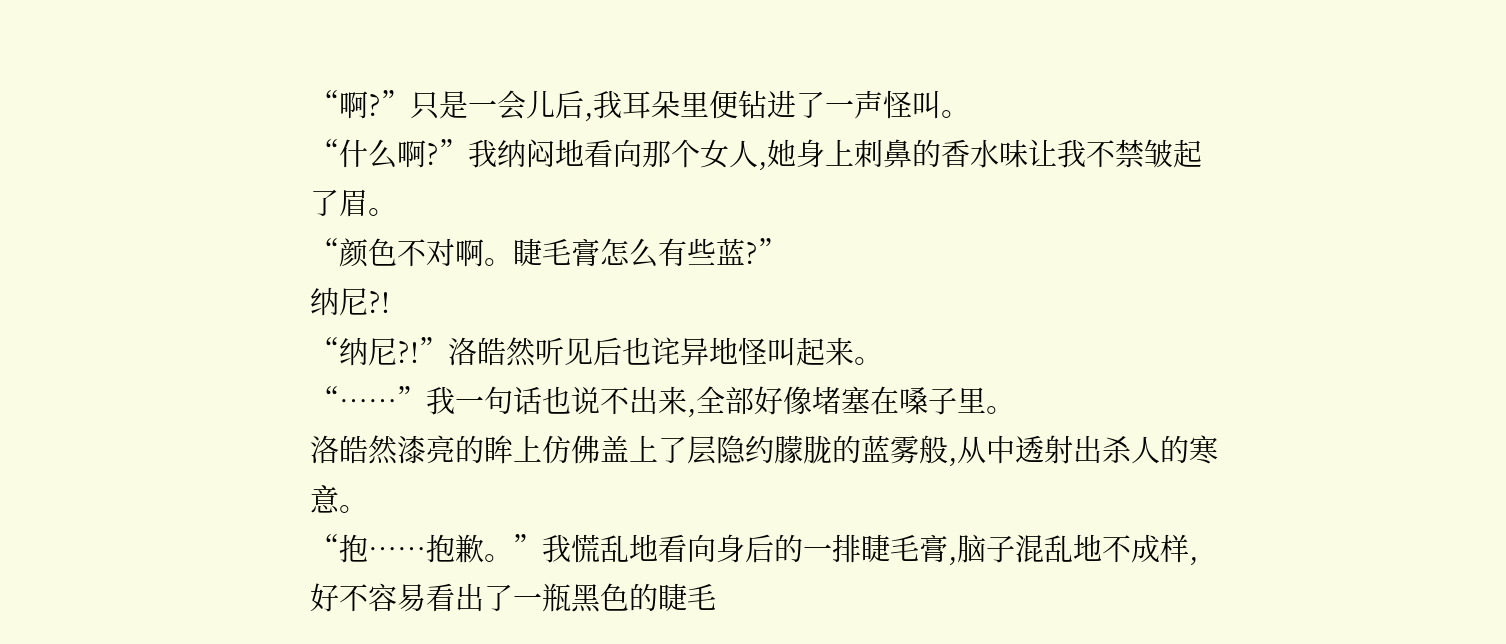“啊?”只是一会儿后,我耳朵里便钻进了一声怪叫。
“什么啊?”我纳闷地看向那个女人,她身上刺鼻的香水味让我不禁皱起了眉。
“颜色不对啊。睫毛膏怎么有些蓝?”
纳尼?!
“纳尼?!”洛皓然听见后也诧异地怪叫起来。
“……”我一句话也说不出来,全部好像堵塞在嗓子里。
洛皓然漆亮的眸上仿佛盖上了层隐约朦胧的蓝雾般,从中透射出杀人的寒意。
“抱……抱歉。”我慌乱地看向身后的一排睫毛膏,脑子混乱地不成样,好不容易看出了一瓶黑色的睫毛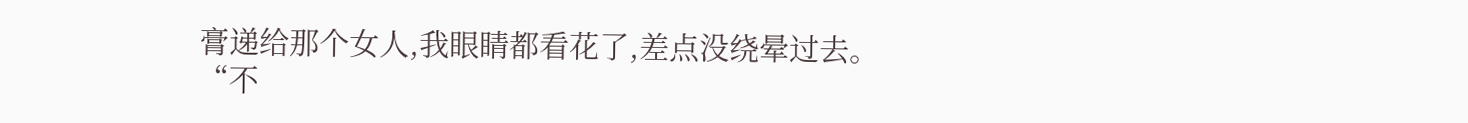膏递给那个女人,我眼睛都看花了,差点没绕晕过去。
“不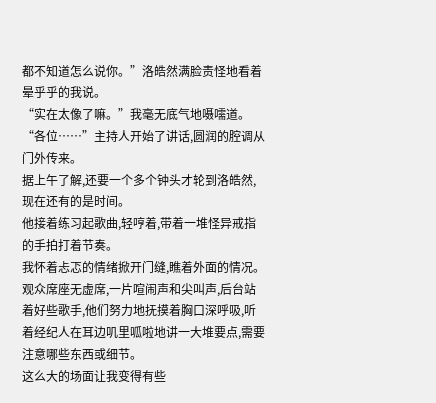都不知道怎么说你。”洛皓然满脸责怪地看着晕乎乎的我说。
“实在太像了嘛。”我毫无底气地嗫嚅道。
“各位……”主持人开始了讲话,圆润的腔调从门外传来。
据上午了解,还要一个多个钟头才轮到洛皓然,现在还有的是时间。
他接着练习起歌曲,轻哼着,带着一堆怪异戒指的手拍打着节奏。
我怀着忐忑的情绪掀开门缝,瞧着外面的情况。
观众席座无虚席,一片喧闹声和尖叫声,后台站着好些歌手,他们努力地抚摸着胸口深呼吸,听着经纪人在耳边叽里呱啦地讲一大堆要点,需要注意哪些东西或细节。
这么大的场面让我变得有些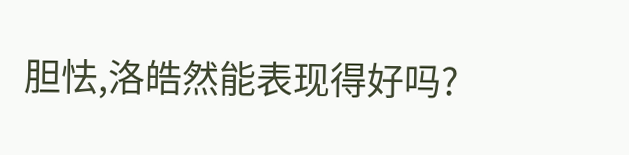胆怯,洛皓然能表现得好吗?